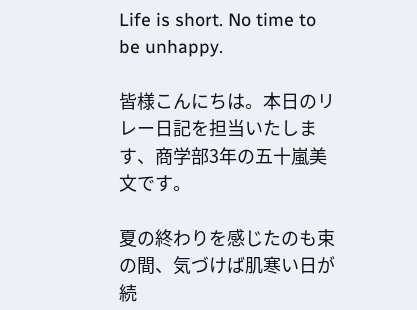Life is short. No time to be unhappy.

皆様こんにちは。本日のリレー日記を担当いたします、商学部3年の五十嵐美文です。

夏の終わりを感じたのも束の間、気づけば肌寒い日が続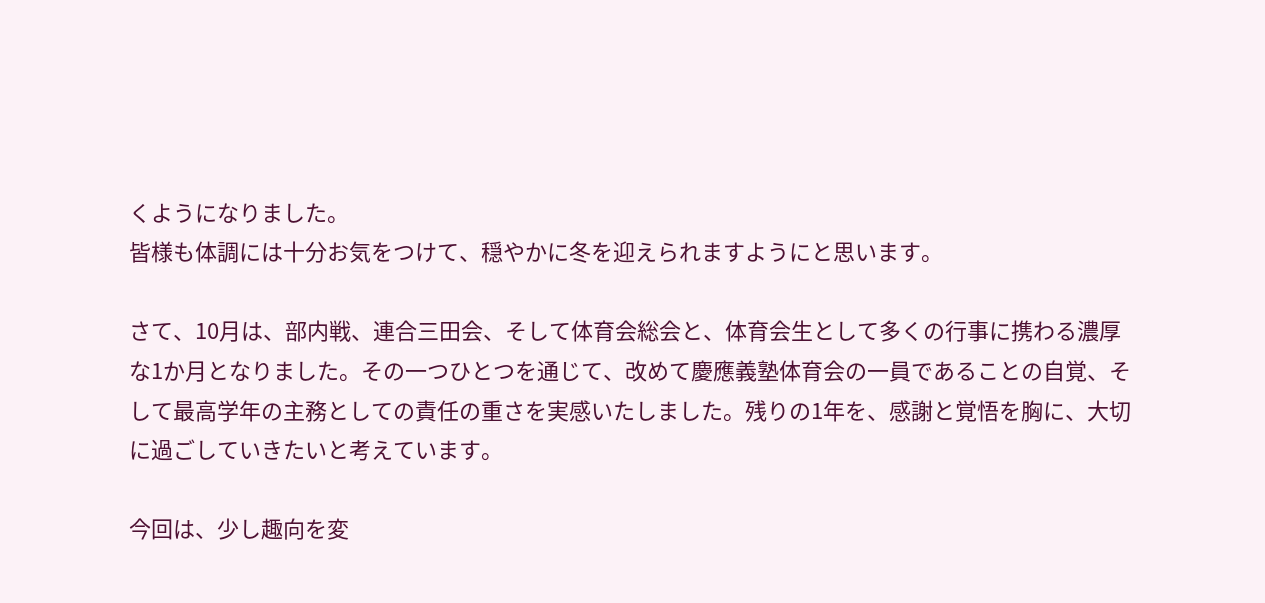くようになりました。
皆様も体調には十分お気をつけて、穏やかに冬を迎えられますようにと思います。

さて、10月は、部内戦、連合三田会、そして体育会総会と、体育会生として多くの行事に携わる濃厚な1か月となりました。その一つひとつを通じて、改めて慶應義塾体育会の一員であることの自覚、そして最高学年の主務としての責任の重さを実感いたしました。残りの1年を、感謝と覚悟を胸に、大切に過ごしていきたいと考えています。

今回は、少し趣向を変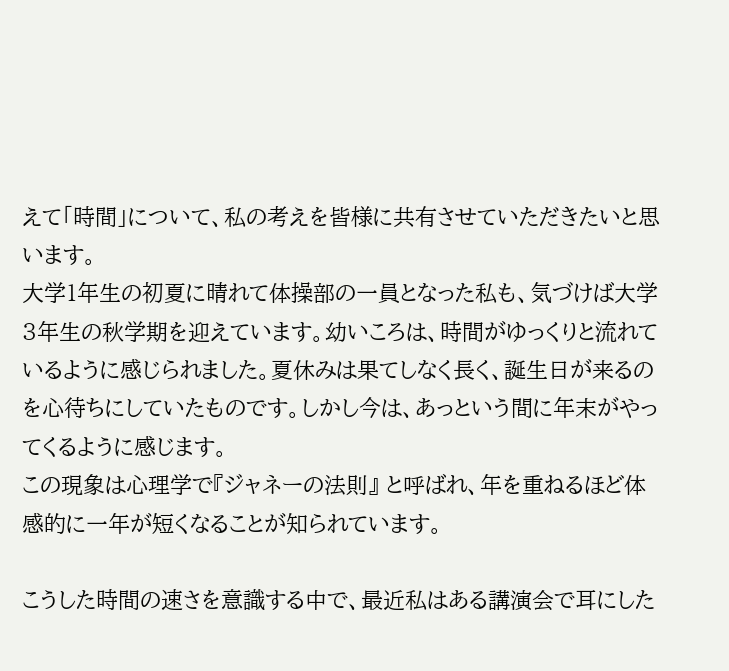えて「時間」について、私の考えを皆様に共有させていただきたいと思います。
大学1年生の初夏に晴れて体操部の一員となった私も、気づけば大学3年生の秋学期を迎えています。幼いころは、時間がゆっくりと流れているように感じられました。夏休みは果てしなく長く、誕生日が来るのを心待ちにしていたものです。しかし今は、あっという間に年末がやってくるように感じます。
この現象は心理学で『ジャネーの法則』 と呼ばれ、年を重ねるほど体感的に一年が短くなることが知られています。

こうした時間の速さを意識する中で、最近私はある講演会で耳にした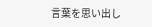言葉を思い出し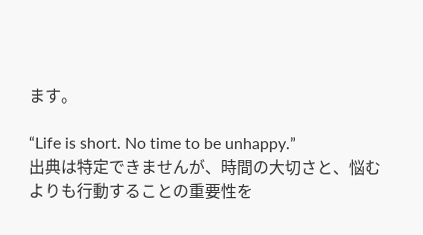ます。

“Life is short. No time to be unhappy.”
出典は特定できませんが、時間の大切さと、悩むよりも行動することの重要性を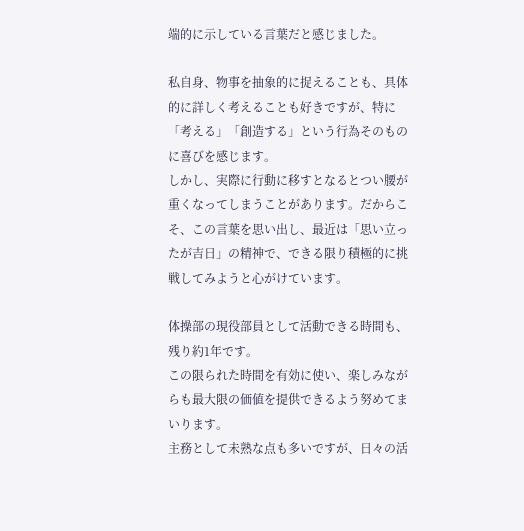端的に示している言葉だと感じました。

私自身、物事を抽象的に捉えることも、具体的に詳しく考えることも好きですが、特に「考える」「創造する」という行為そのものに喜びを感じます。
しかし、実際に行動に移すとなるとつい腰が重くなってしまうことがあります。だからこそ、この言葉を思い出し、最近は「思い立ったが吉日」の精神で、できる限り積極的に挑戦してみようと心がけています。

体操部の現役部員として活動できる時間も、残り約1年です。
この限られた時間を有効に使い、楽しみながらも最大限の価値を提供できるよう努めてまいります。
主務として未熟な点も多いですが、日々の活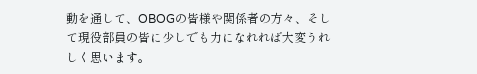動を通して、OBOGの皆様や関係者の方々、そして現役部員の皆に少しでも力になれれば大変うれしく思います。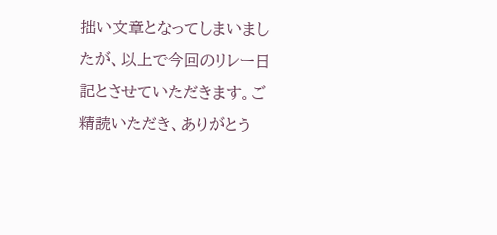拙い文章となってしまいましたが、以上で今回のリレー日記とさせていただきます。ご精読いただき、ありがとう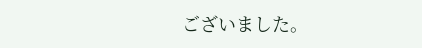ございました。